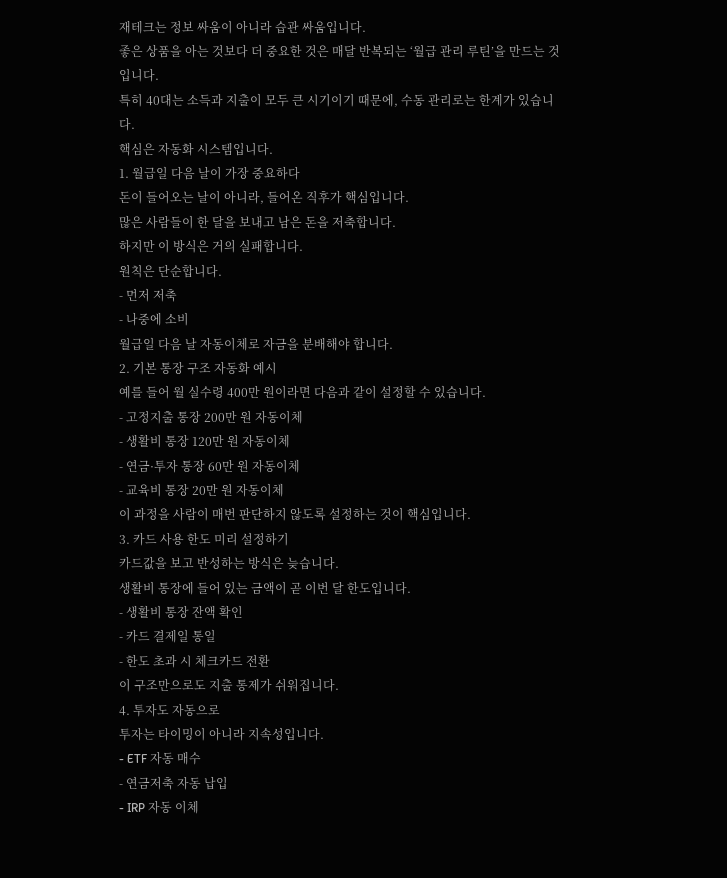재테크는 정보 싸움이 아니라 습관 싸움입니다.
좋은 상품을 아는 것보다 더 중요한 것은 매달 반복되는 ‘월급 관리 루틴’을 만드는 것입니다.
특히 40대는 소득과 지출이 모두 큰 시기이기 때문에, 수동 관리로는 한계가 있습니다.
핵심은 자동화 시스템입니다.
1. 월급일 다음 날이 가장 중요하다
돈이 들어오는 날이 아니라, 들어온 직후가 핵심입니다.
많은 사람들이 한 달을 보내고 남은 돈을 저축합니다.
하지만 이 방식은 거의 실패합니다.
원칙은 단순합니다.
- 먼저 저축
- 나중에 소비
월급일 다음 날 자동이체로 자금을 분배해야 합니다.
2. 기본 통장 구조 자동화 예시
예를 들어 월 실수령 400만 원이라면 다음과 같이 설정할 수 있습니다.
- 고정지출 통장 200만 원 자동이체
- 생활비 통장 120만 원 자동이체
- 연금·투자 통장 60만 원 자동이체
- 교육비 통장 20만 원 자동이체
이 과정을 사람이 매번 판단하지 않도록 설정하는 것이 핵심입니다.
3. 카드 사용 한도 미리 설정하기
카드값을 보고 반성하는 방식은 늦습니다.
생활비 통장에 들어 있는 금액이 곧 이번 달 한도입니다.
- 생활비 통장 잔액 확인
- 카드 결제일 통일
- 한도 초과 시 체크카드 전환
이 구조만으로도 지출 통제가 쉬워집니다.
4. 투자도 자동으로
투자는 타이밍이 아니라 지속성입니다.
- ETF 자동 매수
- 연금저축 자동 납입
- IRP 자동 이체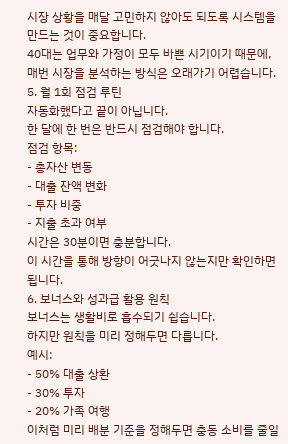시장 상황을 매달 고민하지 않아도 되도록 시스템을 만드는 것이 중요합니다.
40대는 업무와 가정이 모두 바쁜 시기이기 때문에, 매번 시장을 분석하는 방식은 오래가기 어렵습니다.
5. 월 1회 점검 루틴
자동화했다고 끝이 아닙니다.
한 달에 한 번은 반드시 점검해야 합니다.
점검 항목:
- 총자산 변동
- 대출 잔액 변화
- 투자 비중
- 지출 초과 여부
시간은 30분이면 충분합니다.
이 시간을 통해 방향이 어긋나지 않는지만 확인하면 됩니다.
6. 보너스와 성과급 활용 원칙
보너스는 생활비로 흡수되기 쉽습니다.
하지만 원칙을 미리 정해두면 다릅니다.
예시:
- 50% 대출 상환
- 30% 투자
- 20% 가족 여행
이처럼 미리 배분 기준을 정해두면 충동 소비를 줄일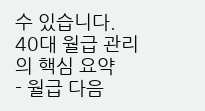수 있습니다.
40대 월급 관리의 핵심 요약
- 월급 다음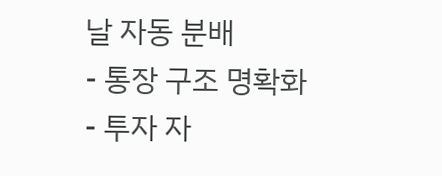날 자동 분배
- 통장 구조 명확화
- 투자 자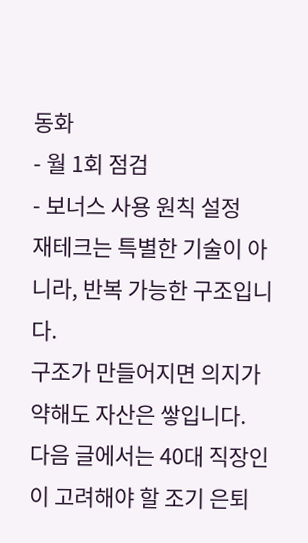동화
- 월 1회 점검
- 보너스 사용 원칙 설정
재테크는 특별한 기술이 아니라, 반복 가능한 구조입니다.
구조가 만들어지면 의지가 약해도 자산은 쌓입니다.
다음 글에서는 40대 직장인이 고려해야 할 조기 은퇴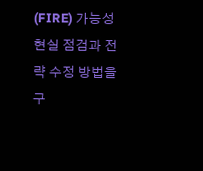(FIRE) 가능성 현실 점검과 전략 수정 방법을 구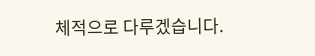체적으로 다루겠습니다.